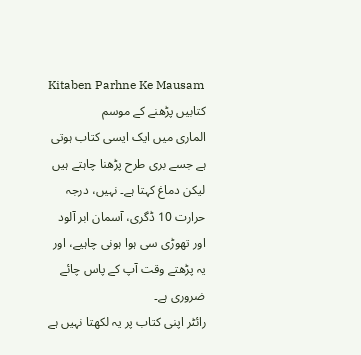Kitaben Parhne Ke Mausam
کتابیں پڑھنے کے موسم
الماری میں ایک ایسی کتاب ہوتی ہے جسے بری طرح پڑھنا چاہتے ہیں لیکن دماغ کہتا ہے۔ نہیں، درجہ حرارت 10 ڈگری، آسمان ابر آلود اور تھوڑی سی ہوا ہونی چاہیے، اور یہ پڑھتے وقت آپ کے پاس چائے ضروری ہے۔
رائٹر اپنی کتاب پر یہ لکھتا نہیں ہے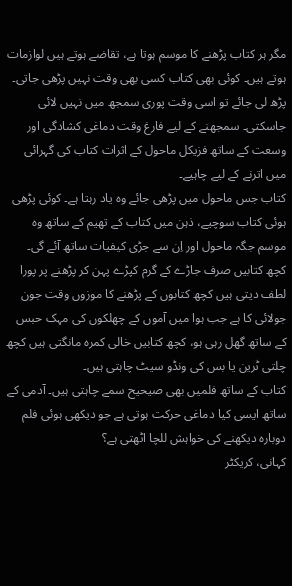مگر ہر کتاب پڑھنے کا موسم ہوتا ہے، تقاضے ہوتے ہیں لوازمات ہوتے ہیں۔ کوئی بھی کتاب کسی بھی وقت نہیں پڑھی جاتی۔ پڑھ لی جائے تو اسی وقت پوری سمجھ میں نہیں لائی جاسکتی۔ سمجھنے کے لیے فارغ وقت دماغی کشادگی اور وسعت کے ساتھ فزیکل ماحول کے اثرات کتاب کی گہرائی میں اترنے کے لیے چاہیے۔
کتاب جس ماحول میں پڑھی جائے وہ یاد رہتا ہے۔ کوئی پڑھی ہوئی کتاب سوچیے، ذہن میں کتاب کے تھیم کے ساتھ وہ موسم جگہ ماحول اور اِن سے جڑی کیفیات ساتھ آئے گی۔
کچھ کتابیں صرف جاڑے کے گرم کپڑے پہن کر پڑھنے پر پورا لطف دیتی ہیں کچھ کتابوں کے پڑھنے کا موزوں وقت جون جولائی کا ہے جب ہوا میں آموں کے چھلکوں کی مہک حبس کے ساتھ گھل رہی ہو، کچھ کتابیں خالی کمرہ مانگتی ہیں کچھ چلتی ٹرین یا بس کی ونڈو سیٹ چاہتی ہیں۔
کتاب کے ساتھ فلمیں بھی صیحیح سمے چاہتی ہیں۔ آدمی کے ساتھ ایسی کیا دماغی حرکت ہوتی ہے جو دیکھی ہوئی فلم دوبارہ دیکھنے کی خواہش للچا اٹھتی ہے؟
کہانی، کریکٹر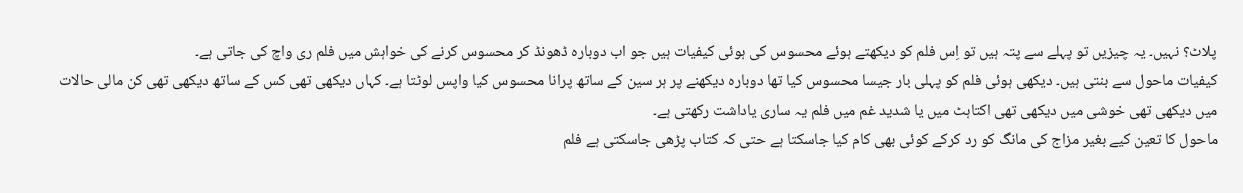پلاٹ؟ نہیں۔ یہ چیزیں تو پہلے سے پتہ ہیں تو اِس فلم کو دیکھتے ہوئے محسوس کی ہوئی کیفیات ہیں جو اب دوبارہ ڈھونڈ کر محسوس کرنے کی خواہش میں فلم ری واچ کی جاتی ہے۔
کیفیات ماحول سے بنتی ہیں۔ دیکھی ہوئی فلم کو پہلی بار جیسا محسوس کیا تھا دوبارہ دیکھنے پر ہر سین کے ساتھ پرانا محسوس کیا واپس لوٹتا ہے۔ کہاں دیکھی تھی کس کے ساتھ دیکھی تھی کن مالی حالات میں دیکھی تھی خوشی میں دیکھی تھی اکتاہٹ میں یا شدید غم میں فلم یہ ساری یاداشت رکھتی ہے۔
ماحول کا تعین کیے بغیر مزاج کی مانگ کو رد کرکے کوئی بھی کام کیا جاسکتا ہے حتی کہ کتاب پڑھی جاسکتی ہے فلم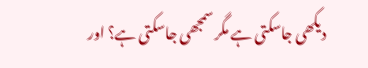دیکھی جاسکتی ہے مگر سمجھی جاسکتی ہے؟ اور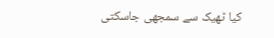کیا ٹھیک سے سمجھی جاسکتی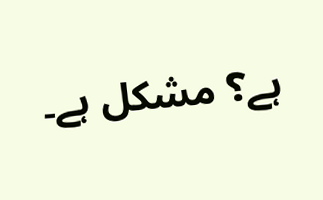ہے؟ مشکل ہے۔